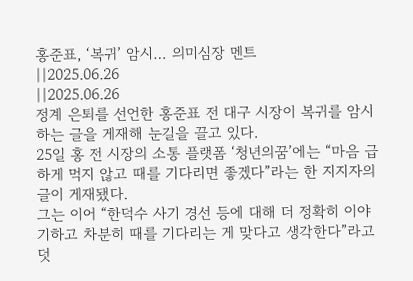홍준표, ‘복귀’ 암시… 의미심장 멘트
||2025.06.26
||2025.06.26
정계 은퇴를 선언한 홍준표 전 대구 시장이 복귀를 암시하는 글을 게재해 눈길을 끌고 있다.
25일 홍 전 시장의 소통 플랫폼 ‘청년의꿈’에는 “마음 급하게 먹지 않고 때를 기다리면 좋겠다”라는 한 지지자의 글이 게재됐다.
그는 이어 “한덕수 사기 경선 등에 대해 더 정확히 이야기하고 차분히 때를 기다리는 게 맞다고 생각한다”라고 덧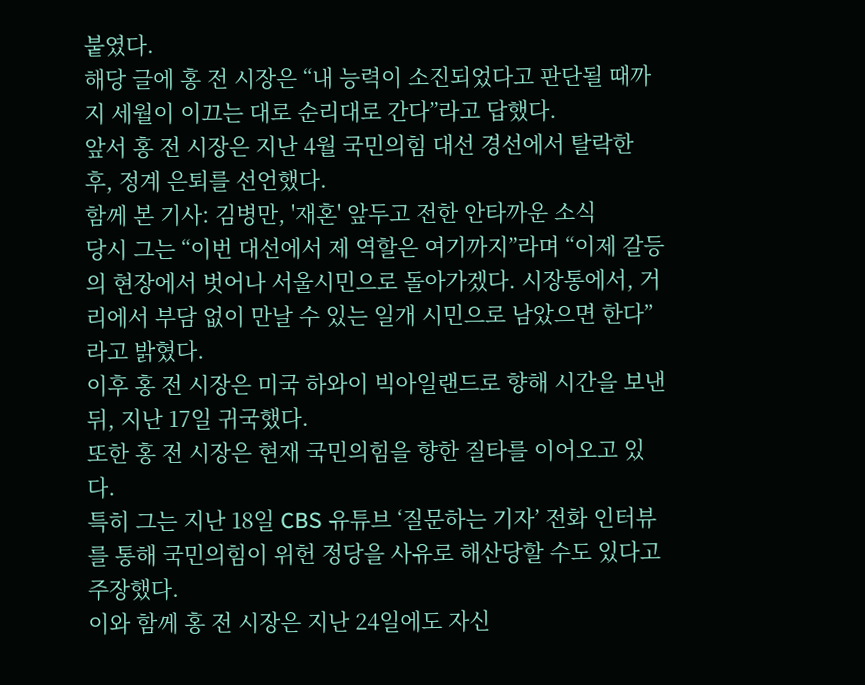붙였다.
해당 글에 홍 전 시장은 “내 능력이 소진되었다고 판단될 때까지 세월이 이끄는 대로 순리대로 간다”라고 답했다.
앞서 홍 전 시장은 지난 4월 국민의힘 대선 경선에서 탈락한 후, 정계 은퇴를 선언했다.
함께 본 기사: 김병만, '재혼' 앞두고 전한 안타까운 소식
당시 그는 “이번 대선에서 제 역할은 여기까지”라며 “이제 갈등의 현장에서 벗어나 서울시민으로 돌아가겠다. 시장통에서, 거리에서 부담 없이 만날 수 있는 일개 시민으로 남았으면 한다”라고 밝혔다.
이후 홍 전 시장은 미국 하와이 빅아일랜드로 향해 시간을 보낸 뒤, 지난 17일 귀국했다.
또한 홍 전 시장은 현재 국민의힘을 향한 질타를 이어오고 있다.
특히 그는 지난 18일 CBS 유튜브 ‘질문하는 기자’ 전화 인터뷰를 통해 국민의힘이 위헌 정당을 사유로 해산당할 수도 있다고 주장했다.
이와 함께 홍 전 시장은 지난 24일에도 자신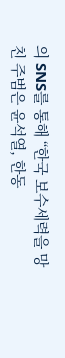의 SNS를 통해 “한국 보수세력을 망친 주범은 윤석열, 한동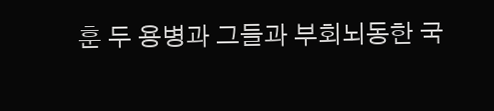훈 두 용병과 그들과 부회뇌동한 국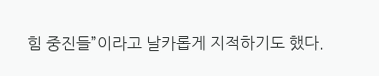힘 중진들”이라고 날카롭게 지적하기도 했다.